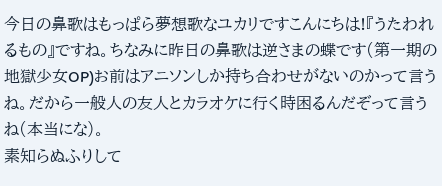今日の鼻歌はもっぱら夢想歌なユカリですこんにちは!『うたわれるもの』ですね。ちなみに昨日の鼻歌は逆さまの蝶です(第一期の地獄少女OP)お前はアニソンしか持ち合わせがないのかって言うね。だから一般人の友人とカラオケに行く時困るんだぞって言うね(本当にな)。
素知らぬふりして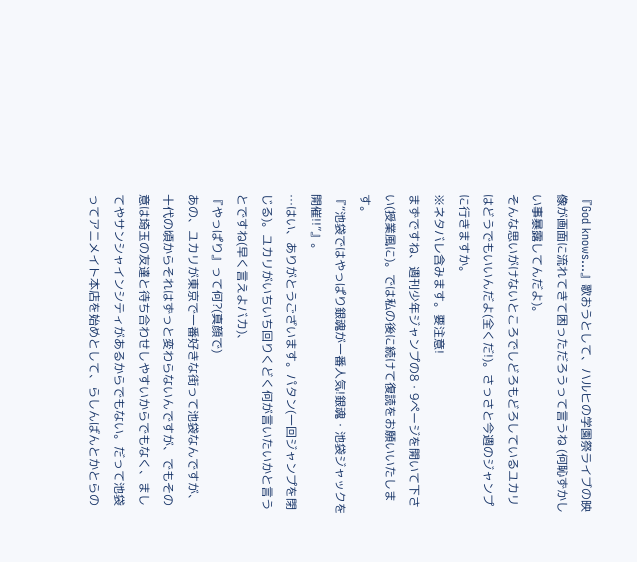『God knows…』歌おうとして、ハルヒの学園祭ライブの映像が画面に流れてきて困っただろうって言うね (何恥ずかしい事暴露してんだよ)。
そんな思いがけないところでしどろもどろしているユカリはどうでもいいんだよ(全くだ!)。さっさと今週のジャンプに行きますか。
※ネタバレ含みます。要注意!
まずですね、週刊少年ジャンプの8・9ページを開いて下さい(授業風に)。では私の後に続けて復読をお願いいたします。
『“池袋ではやっぱり銀魂が一番人気!銀魂・池袋ジャックを開催!!”』。
…はい、ありがとうございます。パタン(一回ジャンプを閉じる)。ユカリがいちいち回りくどく何が言いたいかと言うとですね(早く言えよバカ)、
『やっぱり』って何?(真顔で)
あの、ユカリが東京で一番好きな街って池袋なんですが、十代の頃からそれはずっと変わらないんですが、でもその意は埼玉の友達と待ち合わせしやすいからでもなく、ましてやサンシャインシティがあるからでもない。だって池袋ってアニメイト本店を始めとして、らしんばんとかとらの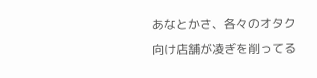あなとかさ、各々のオタク向け店舗が凌ぎを削ってる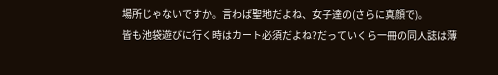場所じゃないですか。言わば聖地だよね、女子達の(さらに真顔で)。
皆も池袋遊びに行く時はカート必須だよね?だっていくら一冊の同人誌は薄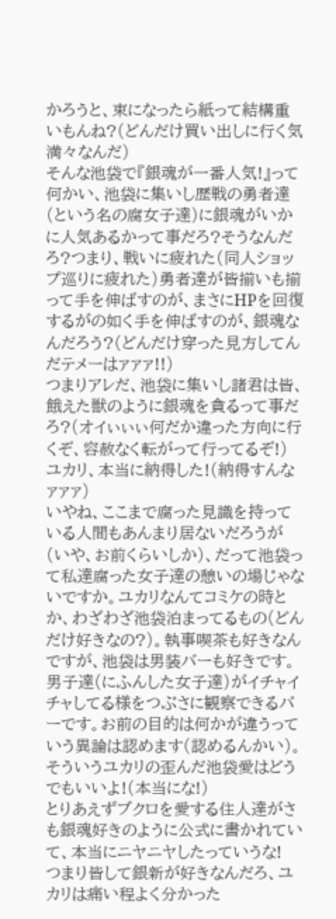かろうと、束になったら紙って結構重いもんね?(どんだけ買い出しに行く気満々なんだ)
そんな池袋で『銀魂が一番人気!』って何かい、池袋に集いし歴戦の勇者達(という名の腐女子達)に銀魂がいかに人気あるかって事だろ?そうなんだろ?つまり、戦いに疲れた(同人ショップ巡りに疲れた)勇者達が皆揃いも揃って手を伸ばすのが、まさにHPを回復するがの如く手を伸ばすのが、銀魂なんだろう?(どんだけ穿った見方してんだテメーはァァァ!!)
つまりアレだ、池袋に集いし諸君は皆、餓えた獣のように銀魂を貪るって事だろ?(オイぃぃぃ何だか違った方向に行くぞ、容赦なく転がって行ってるぞ!)
ユカリ、本当に納得した!(納得すんなァァァ)
いやね、ここまで腐った見識を持っている人間もあんまり居ないだろうが(いや、お前くらいしか)、だって池袋って私達腐った女子達の憩いの場じゃないですか。ユカリなんてコミケの時とか、わざわざ池袋泊まってるもの(どんだけ好きなの?)。執事喫茶も好きなんですが、池袋は男装バーも好きです。男子達(にふんした女子達)がイチャイチャしてる様をつぶさに観察できるバーです。お前の目的は何かが違うっていう異論は認めます(認めるんかい)。
そういうユカリの歪んだ池袋愛はどうでもいいよ!(本当にな!)
とりあえずブクロを愛する住人達がさも銀魂好きのように公式に書かれていて、本当にニヤニヤしたっていうな!
つまり皆して銀新が好きなんだろ、ユカリは痛い程よく分かった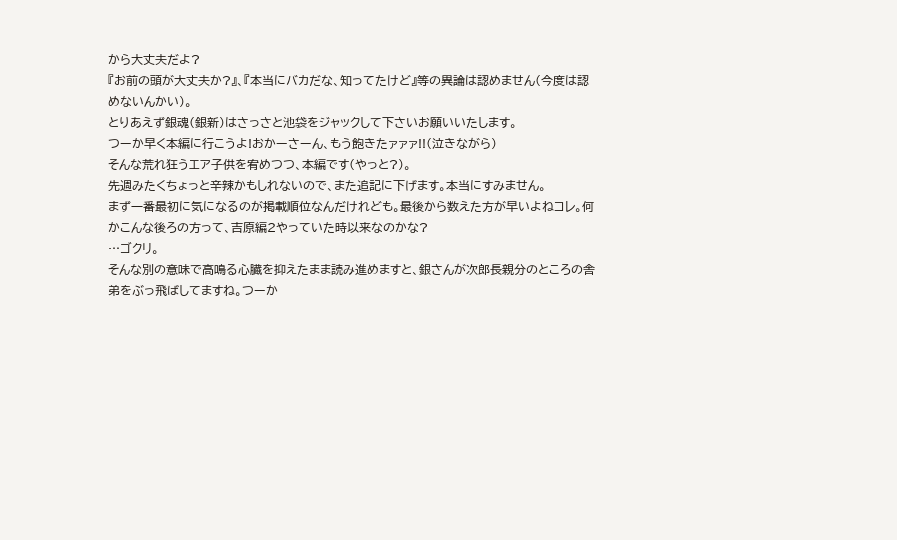から大丈夫だよ?
『お前の頭が大丈夫か?』、『本当にバカだな、知ってたけど』等の異論は認めません(今度は認めないんかい)。
とりあえず銀魂(銀新)はさっさと池袋をジャックして下さいお願いいたします。
つーか早く本編に行こうよ!おかーさーん、もう飽きたァァァ!!(泣きながら)
そんな荒れ狂うエア子供を宥めつつ、本編です(やっと?)。
先週みたくちょっと辛辣かもしれないので、また追記に下げます。本当にすみません。
まず一番最初に気になるのが掲載順位なんだけれども。最後から数えた方が早いよねコレ。何かこんな後ろの方って、吉原編2やっていた時以来なのかな?
…ゴクリ。
そんな別の意味で高鳴る心臓を抑えたまま読み進めますと、銀さんが次郎長親分のところの舎弟をぶっ飛ばしてますね。つーか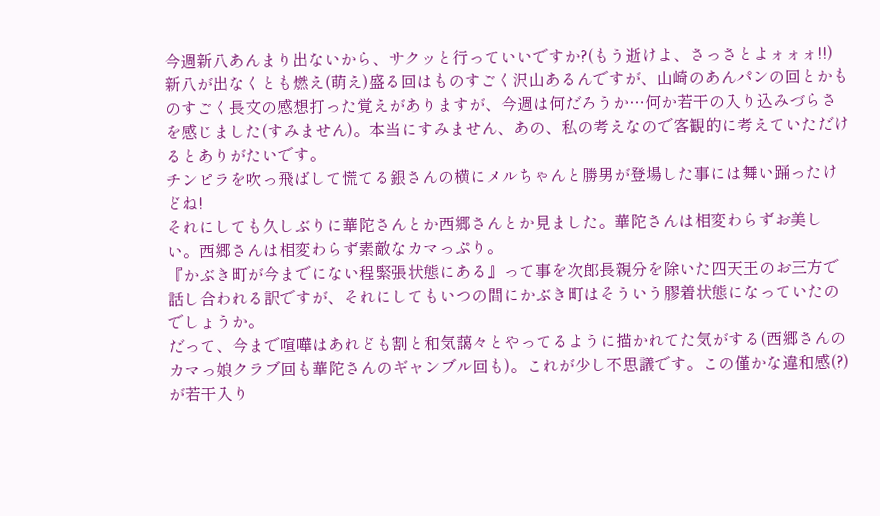今週新八あんまり出ないから、サクッと行っていいですか?(もう逝けよ、さっさとよォォォ!!)
新八が出なくとも燃え(萌え)盛る回はものすごく沢山あるんですが、山崎のあんパンの回とかものすごく長文の感想打った覚えがありますが、今週は何だろうか…何か若干の入り込みづらさを感じました(すみません)。本当にすみません、あの、私の考えなので客観的に考えていただけるとありがたいです。
チンピラを吹っ飛ばして慌てる銀さんの横にメルちゃんと勝男が登場した事には舞い踊ったけどね!
それにしても久しぶりに華陀さんとか西郷さんとか見ました。華陀さんは相変わらずお美しい。西郷さんは相変わらず素敵なカマっぷり。
『かぶき町が今までにない程緊張状態にある』って事を次郎長親分を除いた四天王のお三方で話し合われる訳ですが、それにしてもいつの間にかぶき町はそういう膠着状態になっていたのでしょうか。
だって、今まで喧嘩はあれども割と和気藹々とやってるように描かれてた気がする(西郷さんのカマっ娘クラブ回も華陀さんのギャンブル回も)。これが少し不思議です。この僅かな違和感(?)が若干入り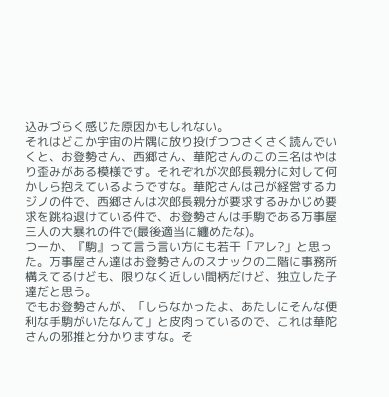込みづらく感じた原因かもしれない。
それはどこか宇宙の片隅に放り投げつつさくさく読んでいくと、お登勢さん、西郷さん、華陀さんのこの三名はやはり歪みがある模様です。それぞれが次郎長親分に対して何かしら抱えているようですな。華陀さんは己が経営するカジノの件で、西郷さんは次郎長親分が要求するみかじめ要求を跳ね退けている件で、お登勢さんは手駒である万事屋三人の大暴れの件で(最後適当に纏めたな)。
つーか、『駒』って言う言い方にも若干「アレ?」と思った。万事屋さん達はお登勢さんのスナックの二階に事務所構えてるけども、限りなく近しい間柄だけど、独立した子達だと思う。
でもお登勢さんが、「しらなかったよ、あたしにそんな便利な手駒がいたなんて」と皮肉っているので、これは華陀さんの邪推と分かりますな。そ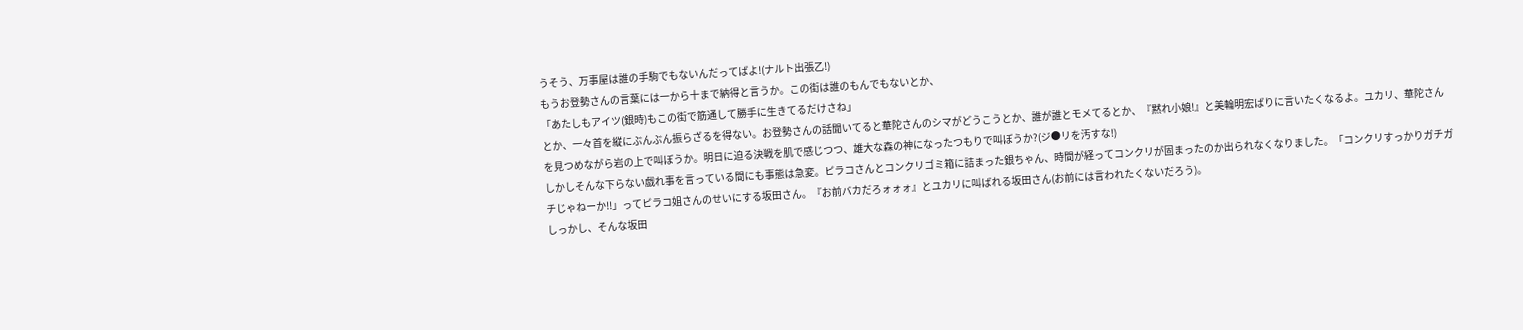うそう、万事屋は誰の手駒でもないんだってばよ!(ナルト出張乙!)
もうお登勢さんの言葉には一から十まで納得と言うか。この街は誰のもんでもないとか、
「あたしもアイツ(銀時)もこの街で筋通して勝手に生きてるだけさね」
とか、一々首を縦にぶんぶん振らざるを得ない。お登勢さんの話聞いてると華陀さんのシマがどうこうとか、誰が誰とモメてるとか、『黙れ小娘!』と美輪明宏ばりに言いたくなるよ。ユカリ、華陀さんを見つめながら岩の上で叫ぼうか。明日に迫る決戦を肌で感じつつ、雄大な森の神になったつもりで叫ぼうか?(ジ●リを汚すな!)
しかしそんな下らない戯れ事を言っている間にも事態は急変。ピラコさんとコンクリゴミ箱に詰まった銀ちゃん、時間が経ってコンクリが固まったのか出られなくなりました。「コンクリすっかりガチガチじゃねーか!!」ってピラコ姐さんのせいにする坂田さん。『お前バカだろォォォ』とユカリに叫ばれる坂田さん(お前には言われたくないだろう)。
しっかし、そんな坂田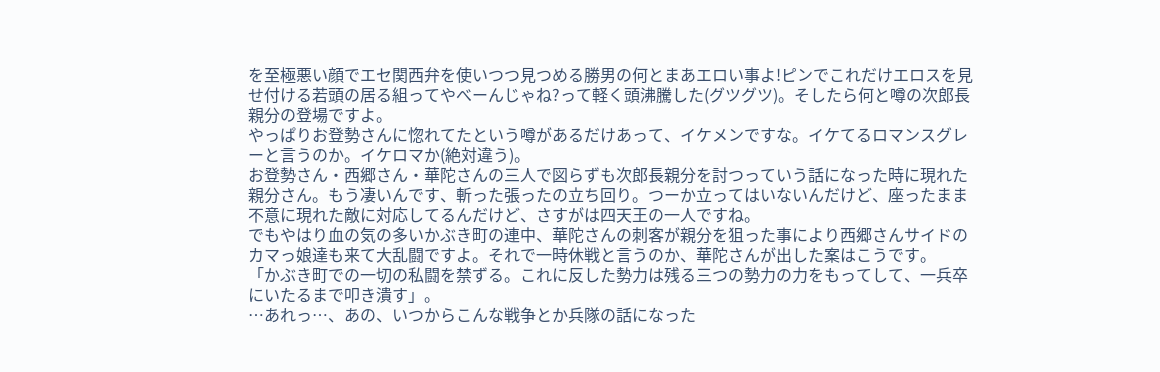を至極悪い顔でエセ関西弁を使いつつ見つめる勝男の何とまあエロい事よ!ピンでこれだけエロスを見せ付ける若頭の居る組ってやべーんじゃね?って軽く頭沸騰した(グツグツ)。そしたら何と噂の次郎長親分の登場ですよ。
やっぱりお登勢さんに惚れてたという噂があるだけあって、イケメンですな。イケてるロマンスグレーと言うのか。イケロマか(絶対違う)。
お登勢さん・西郷さん・華陀さんの三人で図らずも次郎長親分を討つっていう話になった時に現れた親分さん。もう凄いんです、斬った張ったの立ち回り。つーか立ってはいないんだけど、座ったまま不意に現れた敵に対応してるんだけど、さすがは四天王の一人ですね。
でもやはり血の気の多いかぶき町の連中、華陀さんの刺客が親分を狙った事により西郷さんサイドのカマっ娘達も来て大乱闘ですよ。それで一時休戦と言うのか、華陀さんが出した案はこうです。
「かぶき町での一切の私闘を禁ずる。これに反した勢力は残る三つの勢力の力をもってして、一兵卒にいたるまで叩き潰す」。
…あれっ…、あの、いつからこんな戦争とか兵隊の話になった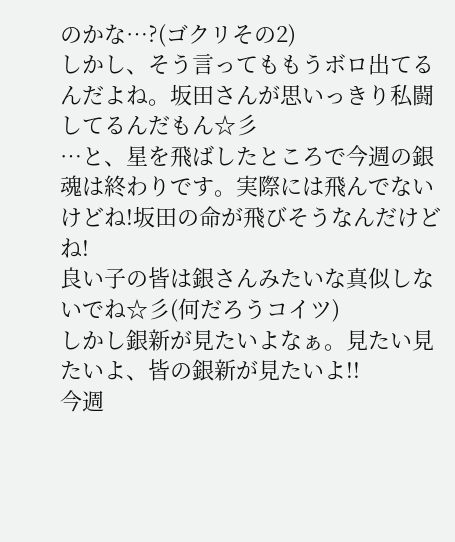のかな…?(ゴクリその2)
しかし、そう言ってももうボロ出てるんだよね。坂田さんが思いっきり私闘してるんだもん☆彡
…と、星を飛ばしたところで今週の銀魂は終わりです。実際には飛んでないけどね!坂田の命が飛びそうなんだけどね!
良い子の皆は銀さんみたいな真似しないでね☆彡(何だろうコイツ)
しかし銀新が見たいよなぁ。見たい見たいよ、皆の銀新が見たいよ!!
今週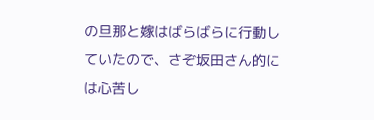の旦那と嫁はばらばらに行動していたので、さぞ坂田さん的には心苦し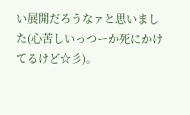い展開だろうなァと思いました(心苦しいっつーか死にかけてるけど☆彡)。